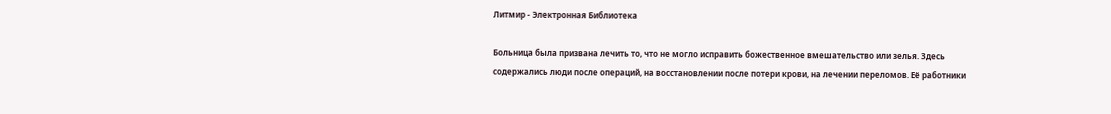Литмир - Электронная Библиотека

Больница была призвана лечить то, что не могло исправить божественное вмешательство или зелья. Здесь содержались люди после операций, на восстановлении после потери крови, на лечении переломов. Её работники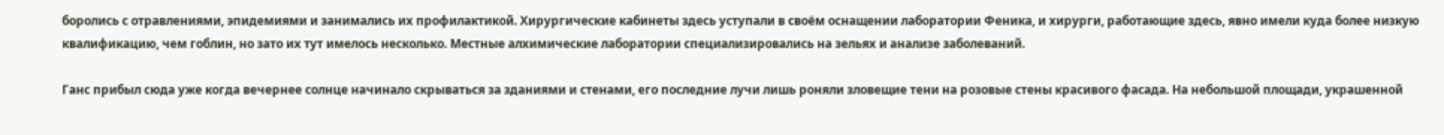боролись с отравлениями, эпидемиями и занимались их профилактикой. Хирургические кабинеты здесь уступали в своём оснащении лаборатории Феника, и хирурги, работающие здесь, явно имели куда более низкую квалификацию, чем гоблин, но зато их тут имелось несколько. Местные алхимические лаборатории специализировались на зельях и анализе заболеваний.

Ганс прибыл сюда уже когда вечернее солнце начинало скрываться за зданиями и стенами, его последние лучи лишь роняли зловещие тени на розовые стены красивого фасада. На небольшой площади, украшенной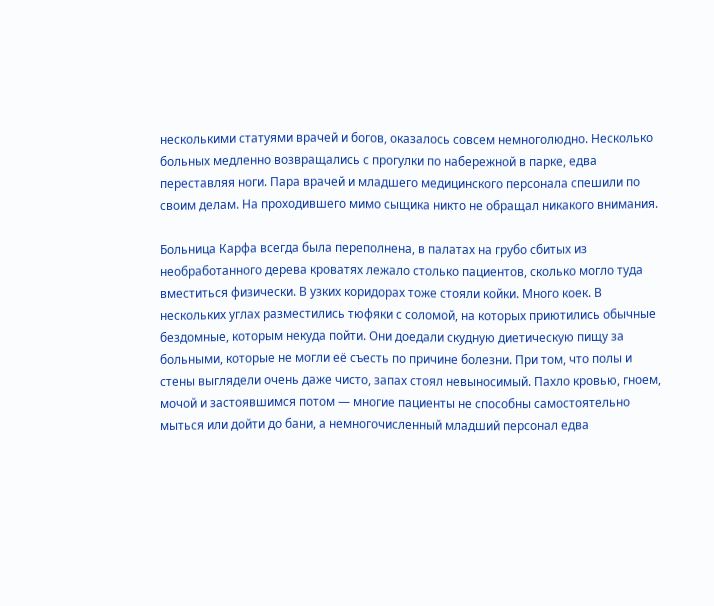несколькими статуями врачей и богов, оказалось совсем немноголюдно. Несколько больных медленно возвращались с прогулки по набережной в парке, едва переставляя ноги. Пара врачей и младшего медицинского персонала спешили по своим делам. На проходившего мимо сыщика никто не обращал никакого внимания.

Больница Карфа всегда была переполнена, в палатах на грубо сбитых из необработанного дерева кроватях лежало столько пациентов, сколько могло туда вместиться физически. В узких коридорах тоже стояли койки. Много коек. В нескольких углах разместились тюфяки с соломой, на которых приютились обычные бездомные, которым некуда пойти. Они доедали скудную диетическую пищу за больными, которые не могли её съесть по причине болезни. При том, что полы и стены выглядели очень даже чисто, запах стоял невыносимый. Пахло кровью, гноем, мочой и застоявшимся потом ― многие пациенты не способны самостоятельно мыться или дойти до бани, а немногочисленный младший персонал едва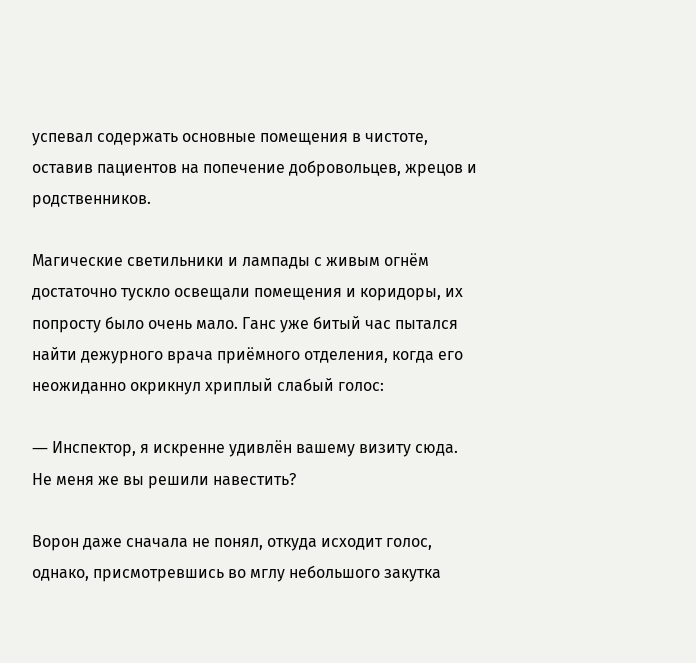успевал содержать основные помещения в чистоте, оставив пациентов на попечение добровольцев, жрецов и родственников.

Магические светильники и лампады с живым огнём достаточно тускло освещали помещения и коридоры, их попросту было очень мало. Ганс уже битый час пытался найти дежурного врача приёмного отделения, когда его неожиданно окрикнул хриплый слабый голос:

― Инспектор, я искренне удивлён вашему визиту сюда. Не меня же вы решили навестить?

Ворон даже сначала не понял, откуда исходит голос, однако, присмотревшись во мглу небольшого закутка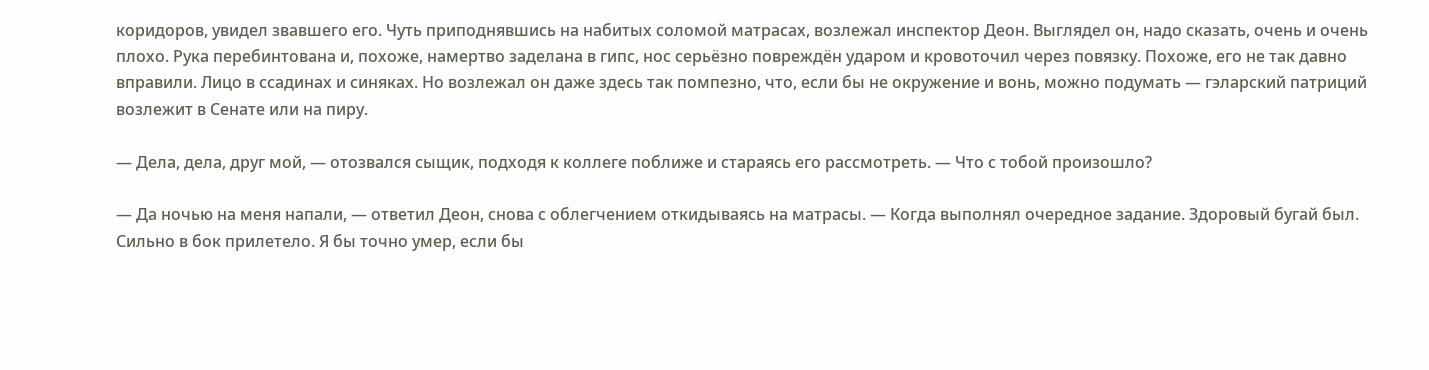коридоров, увидел звавшего его. Чуть приподнявшись на набитых соломой матрасах, возлежал инспектор Деон. Выглядел он, надо сказать, очень и очень плохо. Рука перебинтована и, похоже, намертво заделана в гипс, нос серьёзно повреждён ударом и кровоточил через повязку. Похоже, его не так давно вправили. Лицо в ссадинах и синяках. Но возлежал он даже здесь так помпезно, что, если бы не окружение и вонь, можно подумать ― гэларский патриций возлежит в Сенате или на пиру.

― Дела, дела, друг мой, ― отозвался сыщик, подходя к коллеге поближе и стараясь его рассмотреть. ― Что с тобой произошло?

― Да ночью на меня напали, ― ответил Деон, снова с облегчением откидываясь на матрасы. ― Когда выполнял очередное задание. Здоровый бугай был. Сильно в бок прилетело. Я бы точно умер, если бы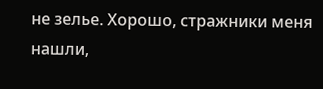не зелье. Хорошо, стражники меня нашли,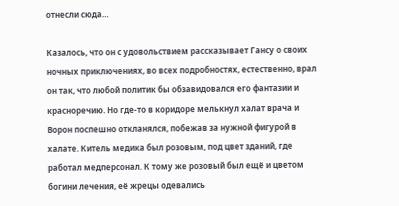отнесли сюда…

Казалось, что он с удовольствием рассказывает Гансу о своих ночных приключениях, во всех подробностях, естественно, врал он так, что любой политик бы обзавидовался его фантазии и красноречию. Но где-то в коридоре мелькнул халат врача и Ворон поспешно откланялся, побежав за нужной фигурой в халате. Китель медика был розовым, под цвет зданий, где работал медперсонал. К тому же розовый был ещё и цветом богини лечения, её жрецы одевались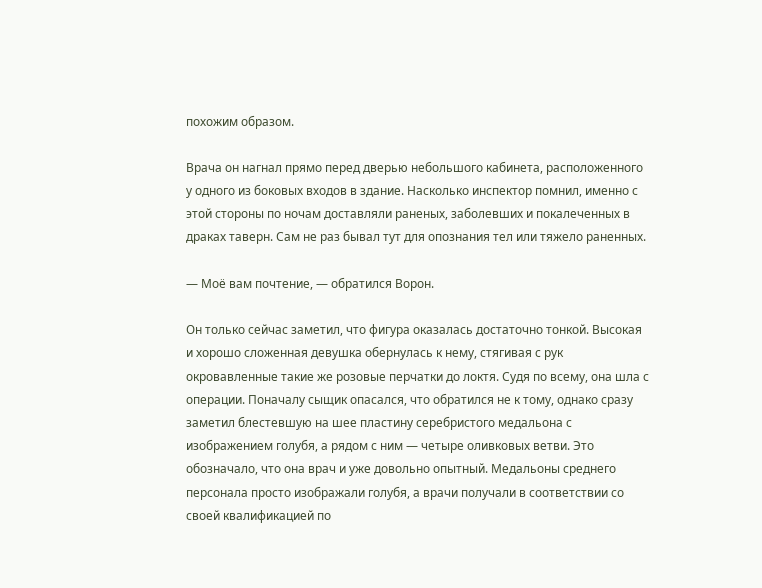похожим образом.

Врача он нагнал прямо перед дверью небольшого кабинета, расположенного у одного из боковых входов в здание. Насколько инспектор помнил, именно с этой стороны по ночам доставляли раненых, заболевших и покалеченных в драках таверн. Сам не раз бывал тут для опознания тел или тяжело раненных.

― Моё вам почтение, ― обратился Ворон.

Он только сейчас заметил, что фигура оказалась достаточно тонкой. Высокая и хорошо сложенная девушка обернулась к нему, стягивая с рук окровавленные такие же розовые перчатки до локтя. Судя по всему, она шла с операции. Поначалу сыщик опасался, что обратился не к тому, однако сразу заметил блестевшую на шее пластину серебристого медальона с изображением голубя, а рядом с ним ― четыре оливковых ветви. Это обозначало, что она врач и уже довольно опытный. Медальоны среднего персонала просто изображали голубя, а врачи получали в соответствии со своей квалификацией по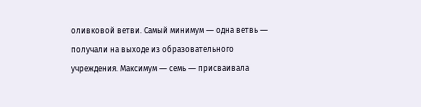оливковой ветви. Самый минимум ― одна ветвь ― получали на выходе из образовательного учреждения. Максимум ― семь ― присваивала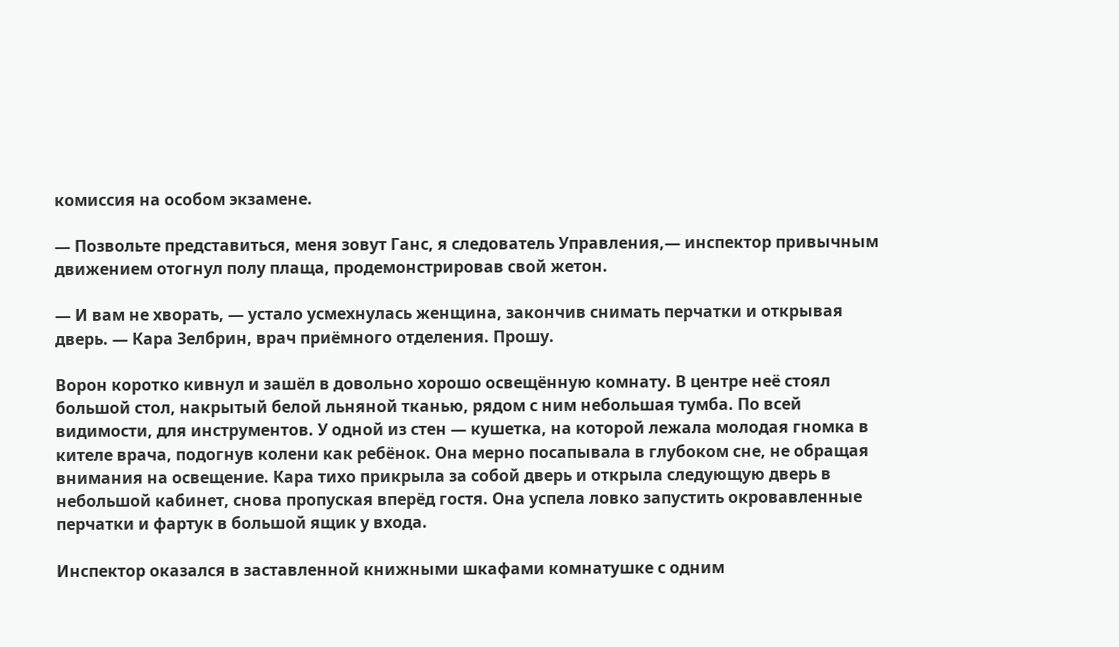комиссия на особом экзамене.

― Позвольте представиться, меня зовут Ганс, я следователь Управления,― инспектор привычным движением отогнул полу плаща, продемонстрировав свой жетон.

― И вам не хворать, ― устало усмехнулась женщина, закончив снимать перчатки и открывая дверь. ― Кара Зелбрин, врач приёмного отделения. Прошу.

Ворон коротко кивнул и зашёл в довольно хорошо освещённую комнату. В центре неё стоял большой стол, накрытый белой льняной тканью, рядом с ним небольшая тумба. По всей видимости, для инструментов. У одной из стен ― кушетка, на которой лежала молодая гномка в кителе врача, подогнув колени как ребёнок. Она мерно посапывала в глубоком сне, не обращая внимания на освещение. Кара тихо прикрыла за собой дверь и открыла следующую дверь в небольшой кабинет, снова пропуская вперёд гостя. Она успела ловко запустить окровавленные перчатки и фартук в большой ящик у входа.

Инспектор оказался в заставленной книжными шкафами комнатушке с одним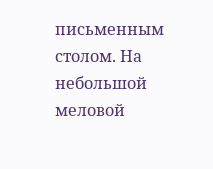письменным столом. На небольшой меловой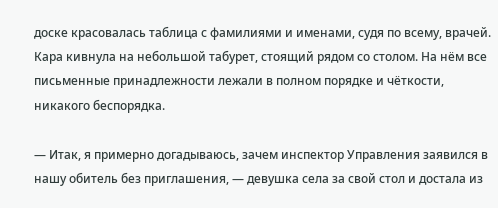доске красовалась таблица с фамилиями и именами, судя по всему, врачей. Кара кивнула на небольшой табурет, стоящий рядом со столом. На нём все письменные принадлежности лежали в полном порядке и чёткости, никакого беспорядка.

― Итак, я примерно догадываюсь, зачем инспектор Управления заявился в нашу обитель без приглашения, ― девушка села за свой стол и достала из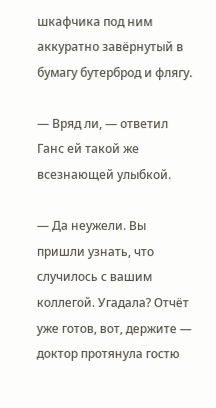шкафчика под ним аккуратно завёрнутый в бумагу бутерброд и флягу.

― Вряд ли, ― ответил Ганс ей такой же всезнающей улыбкой.

― Да неужели. Вы пришли узнать, что случилось с вашим коллегой. Угадала? Отчёт уже готов, вот, держите ― доктор протянула гостю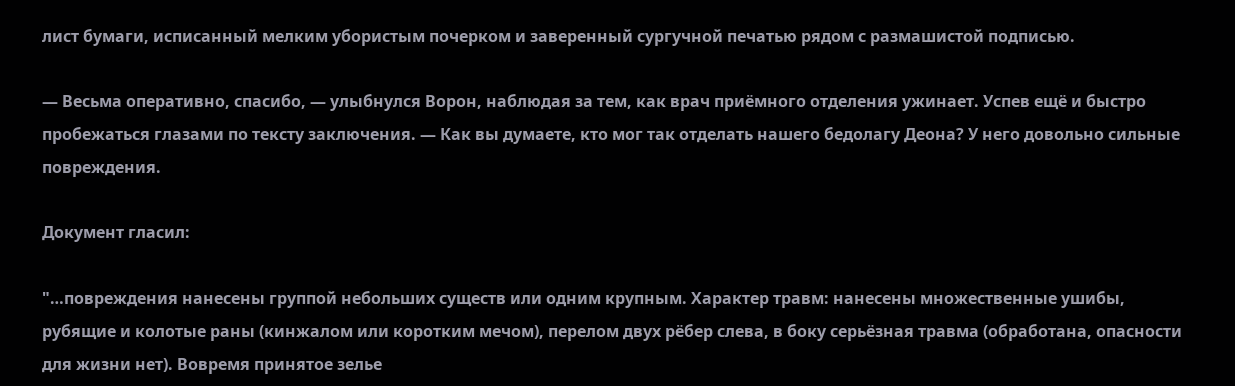лист бумаги, исписанный мелким убористым почерком и заверенный сургучной печатью рядом с размашистой подписью.

― Весьма оперативно, спасибо, ― улыбнулся Ворон, наблюдая за тем, как врач приёмного отделения ужинает. Успев ещё и быстро пробежаться глазами по тексту заключения. ― Как вы думаете, кто мог так отделать нашего бедолагу Деона? У него довольно сильные повреждения.

Документ гласил:

"…повреждения нанесены группой небольших существ или одним крупным. Характер травм: нанесены множественные ушибы, рубящие и колотые раны (кинжалом или коротким мечом), перелом двух рёбер слева, в боку серьёзная травма (обработана, опасности для жизни нет). Вовремя принятое зелье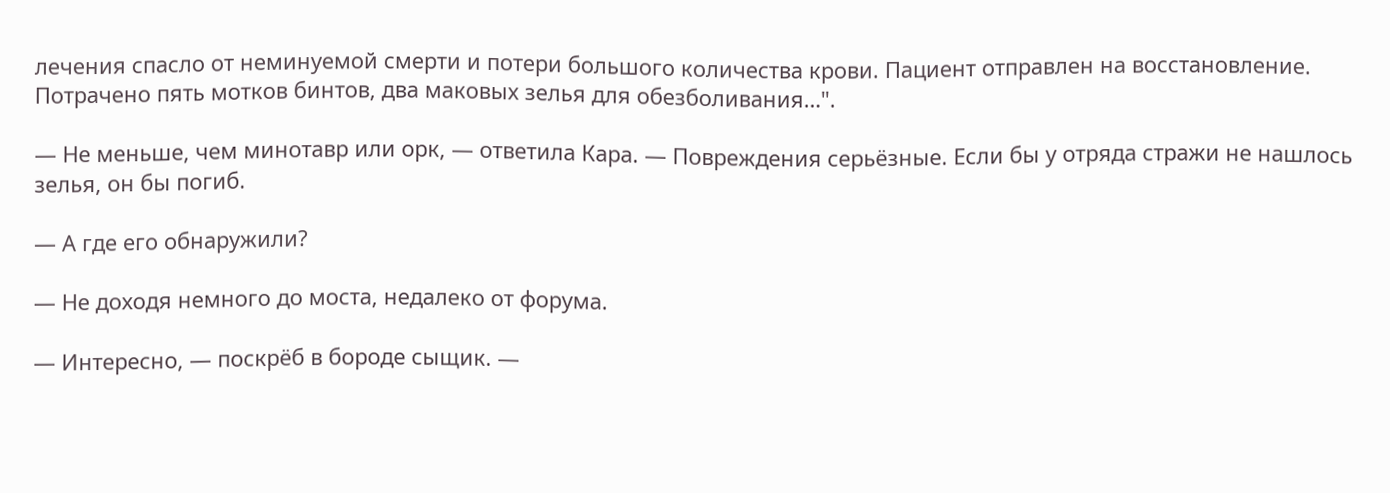лечения спасло от неминуемой смерти и потери большого количества крови. Пациент отправлен на восстановление. Потрачено пять мотков бинтов, два маковых зелья для обезболивания…".

― Не меньше, чем минотавр или орк, ― ответила Кара. ― Повреждения серьёзные. Если бы у отряда стражи не нашлось зелья, он бы погиб.

― А где его обнаружили?

― Не доходя немного до моста, недалеко от форума.

― Интересно, ― поскрёб в бороде сыщик. ―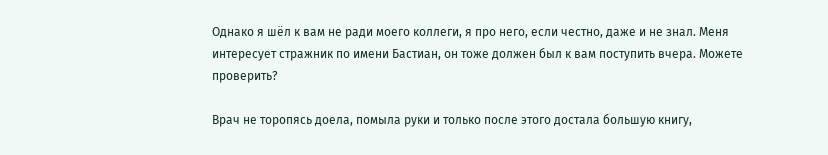Однако я шёл к вам не ради моего коллеги, я про него, если честно, даже и не знал. Меня интересует стражник по имени Бастиан, он тоже должен был к вам поступить вчера. Можете проверить?

Врач не торопясь доела, помыла руки и только после этого достала большую книгу,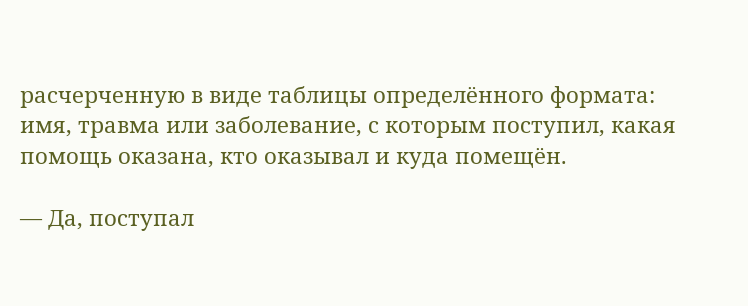расчерченную в виде таблицы определённого формата: имя, травма или заболевание, с которым поступил, какая помощь оказана, кто оказывал и куда помещён.

― Да, поступал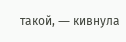такой, ― кивнула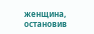женщина, остановив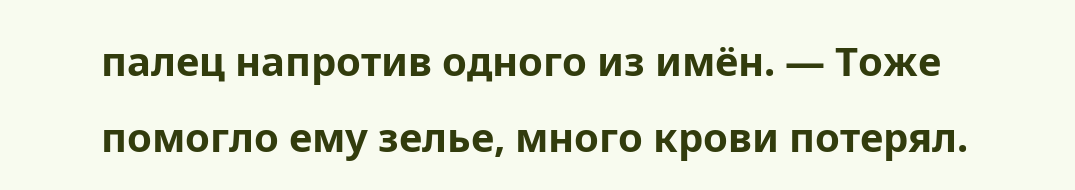палец напротив одного из имён. ― Тоже помогло ему зелье, много крови потерял.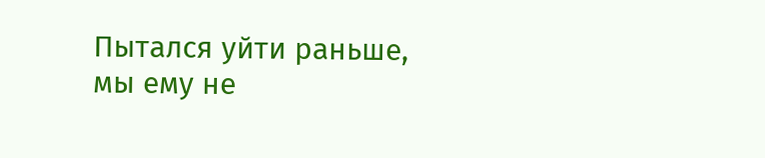Пытался уйти раньше, мы ему не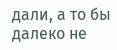дали, а то бы далеко не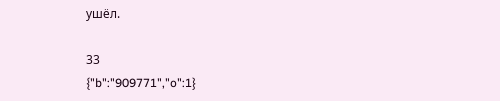ушёл.

33
{"b":"909771","o":1}